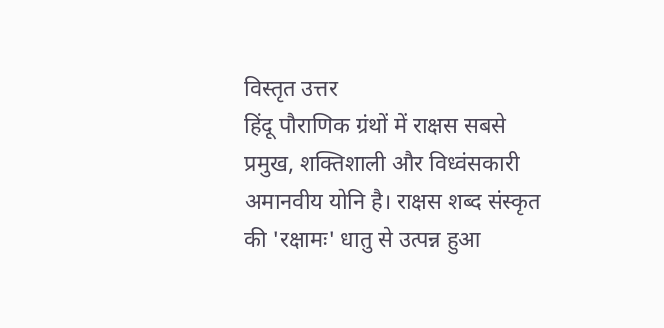विस्तृत उत्तर
हिंदू पौराणिक ग्रंथों में राक्षस सबसे प्रमुख, शक्तिशाली और विध्वंसकारी अमानवीय योनि है। राक्षस शब्द संस्कृत की 'रक्षामः' धातु से उत्पन्न हुआ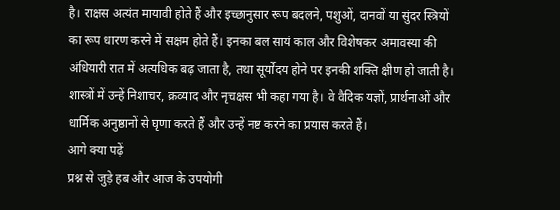है। राक्षस अत्यंत मायावी होते हैं और इच्छानुसार रूप बदलने, पशुओं, दानवों या सुंदर स्त्रियों का रूप धारण करने में सक्षम होते हैं। इनका बल सायं काल और विशेषकर अमावस्या की अंधियारी रात में अत्यधिक बढ़ जाता है, तथा सूर्योदय होने पर इनकी शक्ति क्षीण हो जाती है। शास्त्रों में उन्हें निशाचर, क्रव्याद और नृचक्षस भी कहा गया है। वे वैदिक यज्ञों, प्रार्थनाओं और धार्मिक अनुष्ठानों से घृणा करते हैं और उन्हें नष्ट करने का प्रयास करते हैं।
आगे क्या पढ़ें
प्रश्न से जुड़े हब और आज के उपयोगी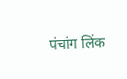पंचांग लिंक